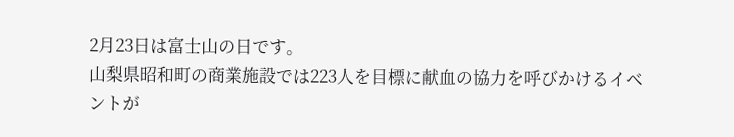2月23日は富士山の日です。
山梨県昭和町の商業施設では223人を目標に献血の協力を呼びかけるイベントが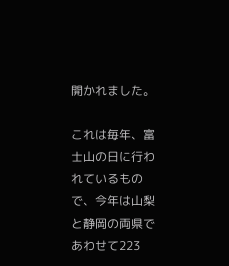開かれました。

これは毎年、富士山の日に行われているもので、今年は山梨と静岡の両県であわせて223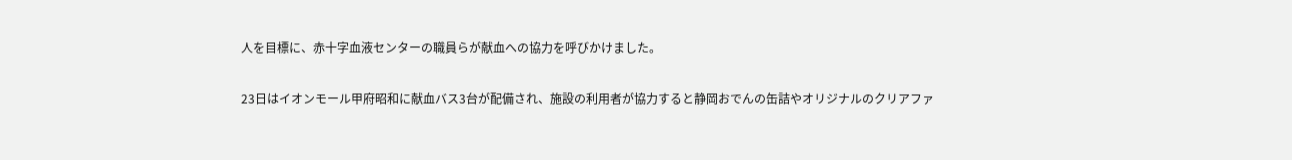人を目標に、赤十字血液センターの職員らが献血への協力を呼びかけました。

23日はイオンモール甲府昭和に献血バス3台が配備され、施設の利用者が協力すると静岡おでんの缶詰やオリジナルのクリアファ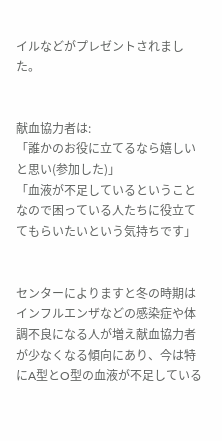イルなどがプレゼントされました。


献血協力者は:
「誰かのお役に立てるなら嬉しいと思い(参加した)」
「血液が不足しているということなので困っている人たちに役立ててもらいたいという気持ちです」


センターによりますと冬の時期はインフルエンザなどの感染症や体調不良になる人が増え献血協力者が少なくなる傾向にあり、今は特にA型とO型の血液が不足している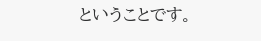ということです。